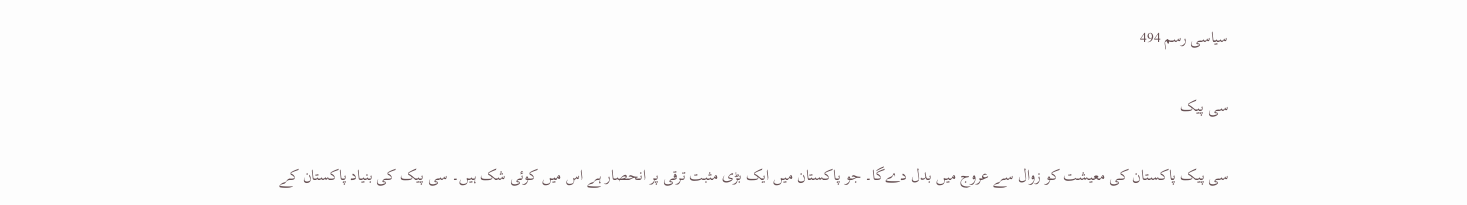سیاسی رسم 494

سی پیک

سی پیک پاکستان کی معیشت کو زوال سے عروج میں بدل دےگا۔ جو پاکستان میں ایک بڑی مثبت ترقی پر انحصار ہے اس میں کوئی شک ہیں۔ سی پیک کی بنیاد پاکستان کے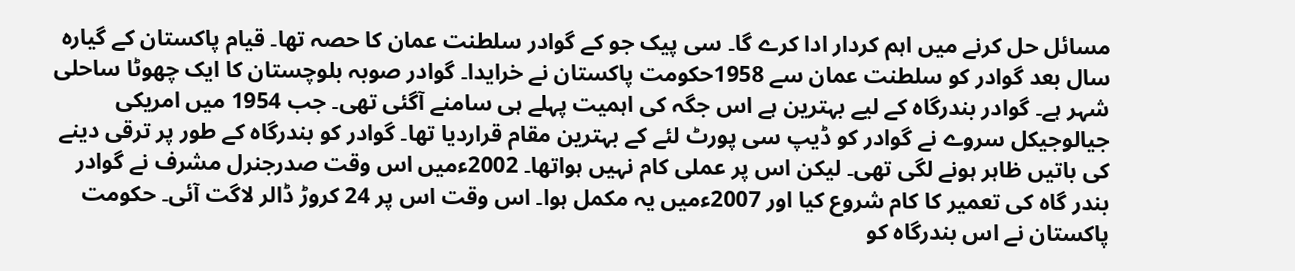مسائل حل کرنے میں اہم کردار ادا کرے گا۔ سی پیک جو کے گوادر سلطنت عمان کا حصہ تھا۔ قیام پاکستان کے گیارہ سال بعد گوادر کو سلطنت عمان سے 1958حکومت پاکستان نے خرایدا۔ گوادر صوبہ بلوچستان کا ایک چھوٹا ساحلی شہر ہے۔ گوادر بندرگاہ کے لیے بہترین ہے اس جگہ کی اہمیت پہلے ہی سامنے آگئی تھی۔ جب 1954 میں امریکی جیالوجیکل سروے نے گوادر کو ڈیپ سی پورٹ لئے کے بہترین مقام قراردیا تھا۔ گوادر کو بندرگاہ کے طور پر ترقی دینے کی باتیں ظاہر ہونے لگی تھی۔ لیکن اس پر عملی کام نہیں ہواتھا۔ 2002ءمیں اس وقت صدرجنرل مشرف نے گوادر بندر گاہ کی تعمیر کا کام شروع کیا اور 2007ءمیں یہ مکمل ہوا۔ اس وقت اس پر 24 کروڑ ڈالر لاگت آئی۔ حکومت پاکستان نے اس بندرگاہ کو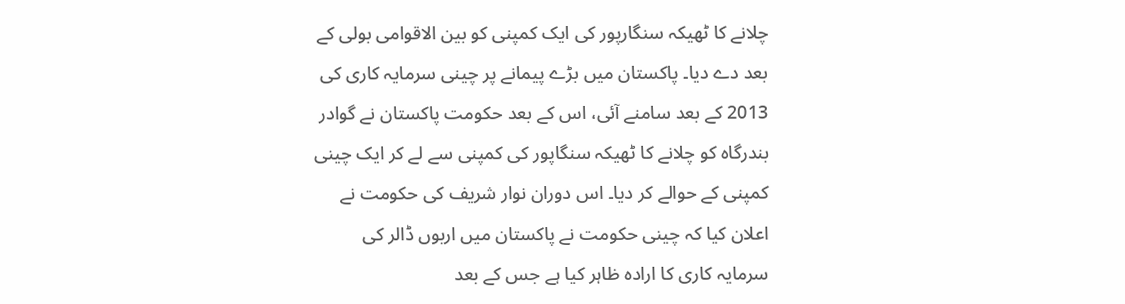چلانے کا ٹھیکہ سنگارپور کی ایک کمپنی کو بین الاقوامی بولی کے بعد دے دیا۔ پاکستان میں بڑے پیمانے پر چینی سرمایہ کاری کی 2013 کے بعد سامنے آئی، اس کے بعد حکومت پاکستان نے گوادر بندرگاہ کو چلانے کا ٹھیکہ سنگاپور کی کمپنی سے لے کر ایک چینی کمپنی کے حوالے کر دیا۔ اس دوران نوار شریف کی حکومت نے اعلان کیا کہ چینی حکومت نے پاکستان میں اربوں ڈالر کی سرمایہ کاری کا ارادہ ظاہر کیا ہے جس کے بعد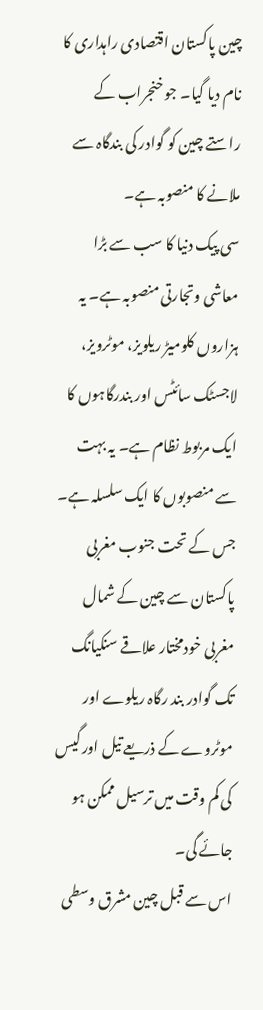چین پاکستان اقتصادی راہداری کا نام دیا گیا۔ جو خنجراب کے راستے چین کو گوادر کی بندگاہ سے ملانے کا منصوبہ ہے۔
سی پیک دنیا کا سب سے بڑا معاشی وتجارتی منصوبہ ہے۔ یہ ہزاروں کلومیڑ ریلویز، موٹرویز، لاجسٹک سائٹس اور بندرگاہوں کا ایک مربوط نظام ہے۔ یہ بہت سے منصوبوں کا ایک سلسلہ ہے۔ جس کے تحت جنوب مغربی پاکستان سے چین کے شمال مغربی خودمختار علاقے سنکیانگ تک گوادر بند رگاہ ریلوے اور موٹروے کے ذریعے تیل اور گیس کی کم وقت میں ترسیل ممکن ہو جائے گی۔
اس سے قبل چین مشرق وسطی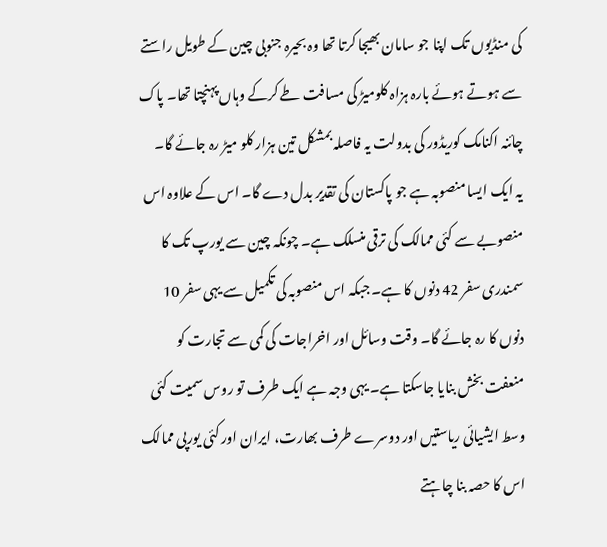کی منڈیوں تک اپنا جو سامان بھیجا کرتا تھا وہ بحیرہ جنوبی چین کے طویل راستے سے ہوتے ہوئے بارہ ہزاہ کلومیڑ کی مسافت طے کرکے وہاں پہنچتا تھا۔ پاک چائنہ اکنامک کوریڈور کی بدولت یہ فاصلہ بمشکل تین ہزار کلو میڑ رہ جائے گا۔
یہ ایک ایسا منصوبہ ہے جو پاکستان کی تقدیر بدل دے گا۔ اس کے علاوہ اس منصوبے سے کئی ممالک کی ترقی منسلک ہے۔ چونکہ چین سے یورپ تک کا سمندری سفر 42 دنوں کا ہے۔ جبکہ اس منصوبہ کی تکمیل سے یہی سفر 10 دنوں کا رہ جائے گا۔ وقت وسائل اور اخراجات کی کمی سے تجارت کو منعفت بخش بنایا جاسکتا ہے۔ یہی وجہ ہے ایک طرف تو روس سمیت کئی وسط ایشیائی ریاستیں اور دوسرے طرف بھارت، ایران اور کئی یورپی ممالک اس کا حصہ بنا چاہتے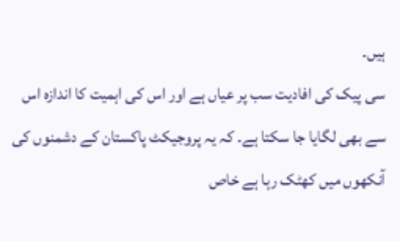ہیں۔
سی پیک کی افادیت سب پر عیاں ہے اور اس کی اہمیت کا اندازہ اس سے بھی لگایا جا سکتا ہے۔ کہ یہ پروجیکٹ پاکستان کے دشمنوں کی آنکھوں میں کھٹک رہا ہے خاص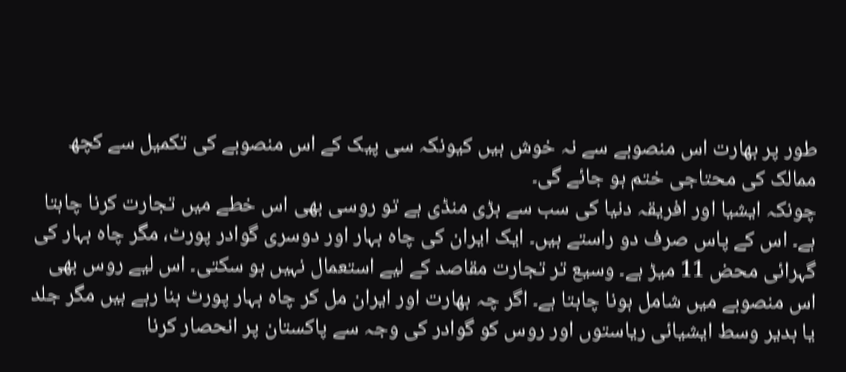طور پر بھارت اس منصوبے سے نہ خوش ہیں کیونکہ سی پیک کے اس منصوبے کی تکمیل سے کچھ ممالک کی محتاجی ختم ہو جائے گی۔
چونکہ ایشیا اور افریقہ دنیا کی سب سے بڑی منڈی ہے تو روسی بھی اس خطے میں تجارت کرنا چاہتا ہے۔ اس کے پاس صرف دو راستے ہیں۔ ایک ایران کی چاہ بہار اور دوسری گوادر پورٹ، مگر چاہ بہار کی گہرائی محض 11 میڑ ہے۔ وسیع تر تجارت مقاصد کے لیے استعمال نہیں ہو سکتی۔ اس لیے روس بھی اس منصوبے میں شامل ہونا چاہتا ہے۔ اگر چہ بھارت اور ایران مل کر چاہ بہار پورٹ بنا رہے ہیں مگر جلد یا بدیر وسط ایشیائی ریاستوں اور روس کو گوادر کی وجہ سے پاکستان پر انحصار کرنا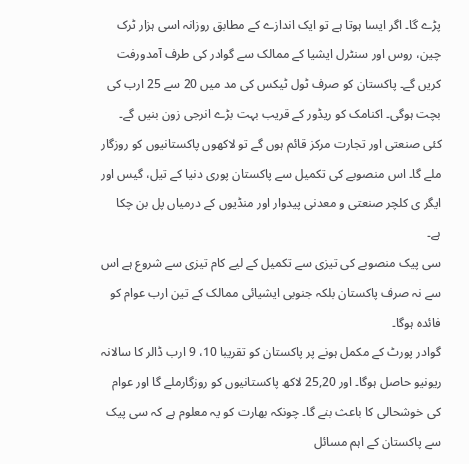پڑے گا۔ اگر ایسا ہوتا ہے تو ایک اندازے کے مطابق روزانہ اسی ہزار ٹرک چین، روس اور سنٹرل ایشیا کے ممالک سے گوادر کی طرف آمدورفت کریں گے۔ پاکستان کو صرف ٹول ٹیکس کی مد میں 20 سے 25 ارب کی بچت ہوگی۔ اکنامک کو ریڈور کے قریب بہت بڑے انرجی زون بنیں گے۔ کئی صنعتی اور تجارت مرکز قائم ہوں گے تو لاکھوں پاکستانیوں کو روزگار ملے گا۔ اس منصوبے کی تکمیل سے پاکستان پوری دنیا کے تیل، گیس اور ایگر ی کلچر صنعتی و معدنی پیدوار اور منڈیوں کے درمیاں پل بن چکا ہے۔
سی پیک منصوبے کی تیزی سے تکمیل کے لیے کام تیزی سے شروع ہے اس سے نہ صرف پاکستان بلکہ جنوبی ایشیائی ممالک کے تین ارب عوام کو فائدہ ہوگا۔
گوادر پورٹ کے مکمل ہونے پر پاکستان کو تقریبا 10، 9 ارب ڈالر کا سالانہ ریونیو حاصل ہوگا۔ اور 25,20 لاکھ پاکستانیوں کو روزگارملے گا اور عوام کی خوشحالی کا باعث بنے گا۔ چونکہ بھارت کو یہ معلوم ہے کہ سی پیک سے پاکستان کے اہم مسائل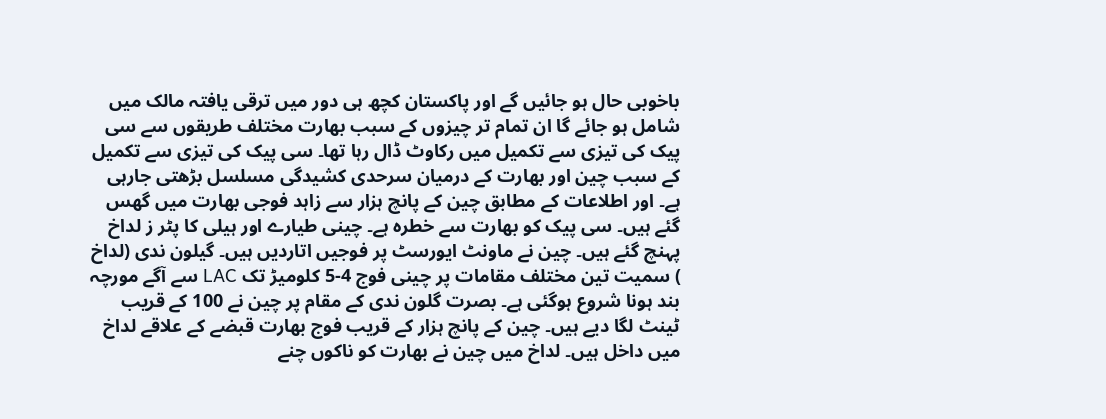باخوبی حال ہو جائیں گے اور پاکستان کچھ ہی دور میں ترقی یافتہ مالک میں شامل ہو جائے گا ان تمام تر چیزوں کے سبب بھارت مختلف طریقوں سے سی پیک کی تیزی سے تکمیل میں رکاوٹ ڈال رہا تھا۔ سی پیک کی تیزی سے تکمیل کے سبب چین اور بھارت کے درمیان سرحدی کشیدگی مسلسل بڑھتی جارہی ہے۔ اور اطلاعات کے مطابق چین کے پانچ ہزار سے زاہد فوجی بھارت میں گھس گئے ہیں۔ سی پیک کو بھارت سے خطرہ ہے۔ چینی طیارے اور ہیلی کا پٹر ز لداخ پہنچ گئے ہیں۔ چین نے ماونٹ ایورسٹ پر فوجیں اتاردیں ہیں۔ گیلون ندی (لداخ ) سمیت تین مختلف مقامات پر چینی فوج 4-5 کلومیڑ تک LAC سے آگے مورچہ بند ہونا شروع ہوگئی ہے۔ بصرت گلون ندی کے مقام پر چین نے 100 کے قریب ٹینٹ لگا دیے ہیں۔ چین کے پانچ ہزار کے قریب فوج بھارت قبضے کے علاقے لداخ میں داخل ہیں۔ لداخ میں چین نے بھارت کو ناکوں چنے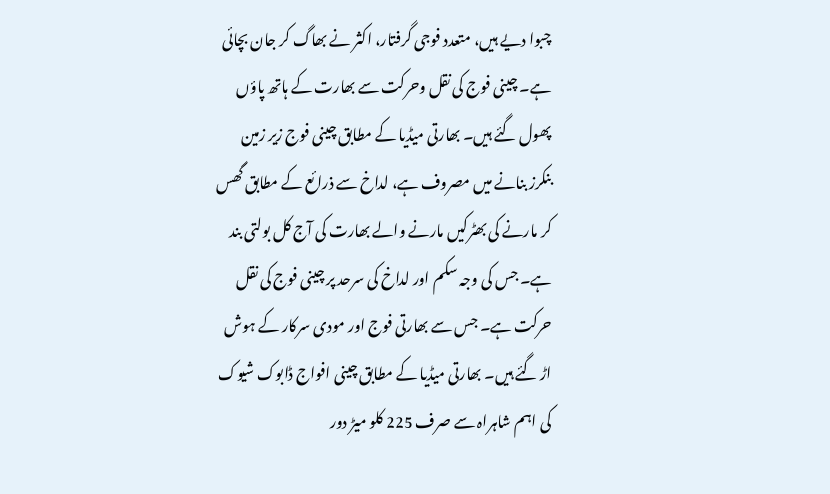چبوا دیے ہیں، متعدد فوجی گرفتار، اکثر نے بھاگ کر جان بچائی ہے۔ چینی فوج کی نقل وحرکت سے بھارت کے ہاتھ پاؤں پھول گئے ہیں۔ بھارتی میڈیا کے مطابق چینی فوج زیر زمین بنکرز بنانے میں مصروف ہے، لداخ سے ذرائع کے مطابق گھس کر مارنے کی بھٹرکیں مارنے والے بھارت کی آج کل بولتی بند ہے۔ جس کی وجہ سکم اور لداخ کی سرحد پر چینی فوج کی نقل حرکت ہے۔ جس سے بھارتی فوج اور مودی سرکار کے ہوش اڑ گئے ہیں۔ بھارتی میڈیا کے مطابق چینی افواج ڈابوک شیوک کی اہم شاہراہ سے صرف 225 کلو میڑ دور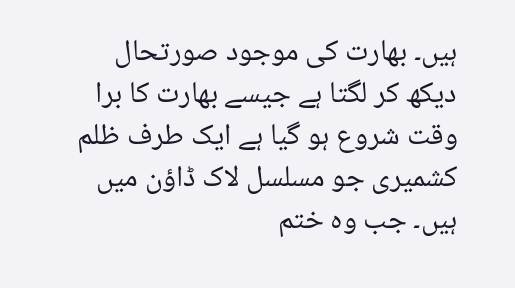ہیں۔ بھارت کی موجود صورتحال دیکھ کر لگتا ہے جیسے بھارت کا برا وقت شروع ہو گیا ہے ایک طرف ظلم کشمیری جو مسلسل لاک ڈاؤن میں ہیں۔ جب وہ ختم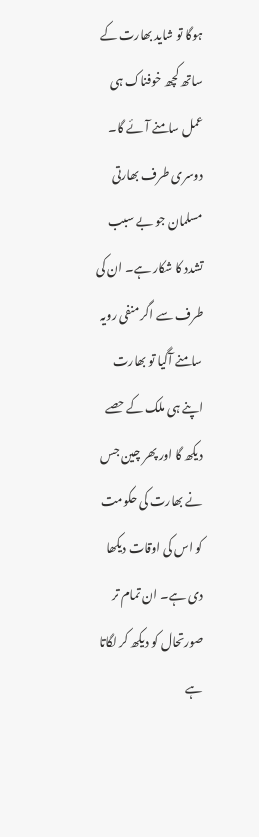ہوگا تو شاید بھارت کے ساتھ کچھ خوفناک ہی عمل سامنے آئے گا۔ دوسری طرف بھارتی مسلمان جو بے سبب تشدد کا شکار ہے۔ ان کی طرف سے اگر منفی رویہ سامنے آگیا تو بھارت اپنے ہی ملک کے حصے دیکھ گا اور پھر چین جس نے بھارت کی حکومت کو اس کی اوقات دیکھا دی ہے۔ ان تمام تر صورتحال کو دیکھ کر لگاتا ہے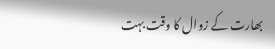بھارت کے زوال کا وقت بہت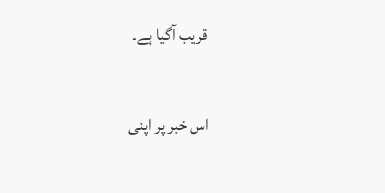قریب آگیا ہے۔

اس خبر پر اپنی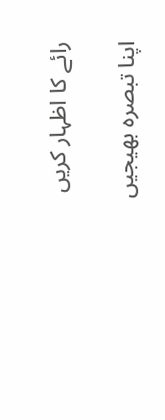رائے کا اظہار کریں

اپنا تبصرہ بھیجیں